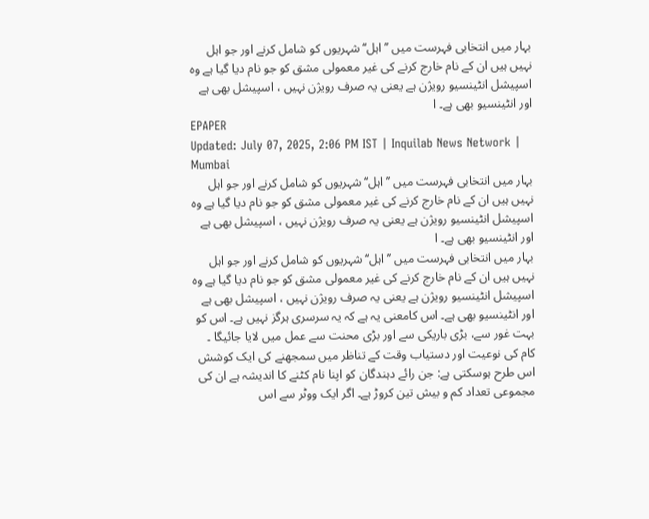بہار میں انتخابی فہرست میں ’’اہل‘‘ شہریوں کو شامل کرنے اور جو اہل نہیں ہیں ان کے نام خارج کرنے کی غیر معمولی مشق کو جو نام دیا گیا ہے وہ اسپیشل انٹینسیو رویژن ہے یعنی یہ صرف رویژن نہیں ، اسپیشل بھی ہے اور انٹینسیو بھی ہے۔ ا
EPAPER
Updated: July 07, 2025, 2:06 PM IST | Inquilab News Network | Mumbai
بہار میں انتخابی فہرست میں ’’اہل‘‘ شہریوں کو شامل کرنے اور جو اہل نہیں ہیں ان کے نام خارج کرنے کی غیر معمولی مشق کو جو نام دیا گیا ہے وہ اسپیشل انٹینسیو رویژن ہے یعنی یہ صرف رویژن نہیں ، اسپیشل بھی ہے اور انٹینسیو بھی ہے۔ ا
بہار میں انتخابی فہرست میں ’’اہل‘‘ شہریوں کو شامل کرنے اور جو اہل نہیں ہیں ان کے نام خارج کرنے کی غیر معمولی مشق کو جو نام دیا گیا ہے وہ اسپیشل انٹینسیو رویژن ہے یعنی یہ صرف رویژن نہیں ، اسپیشل بھی ہے اور انٹینسیو بھی ہے۔ اس کامعنی یہ ہے کہ یہ سرسری ہرگز نہیں ہے۔ اس کو بہت غور سے، بڑی باریکی سے اور بڑی محنت سے عمل میں لایا جائیگا ۔
کام کی نوعیت اور دستیاب وقت کے تناظر میں سمجھنے کی ایک کوشش اس طرح ہوسکتی ہے: جن رائے دہندگان کو اپنا نام کٹنے کا اندیشہ ہے ان کی مجموعی تعداد کم و بیش تین کروڑ ہے۔ اگر ایک ووٹر سے اس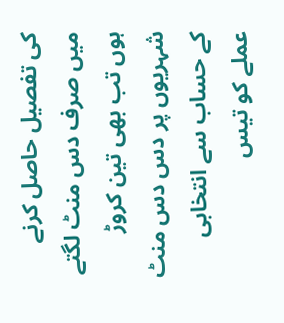کی تفصیل حاصل کرنے میں صرف دس منٹ لگتے ہوں تب بھی تین کروڑ شہریوں پر دس دس منٹ کے حساب سے انتخابی عملے کو تیس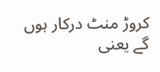کروڑ منٹ درکار ہوں گے یعنی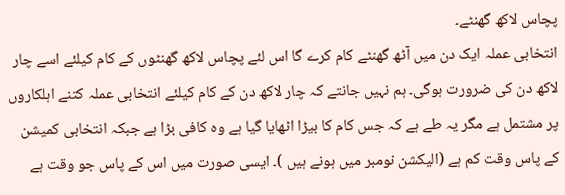پچاس لاکھ گھنٹے۔
انتخابی عملہ ایک دن میں آٹھ گھنٹے کام کرے گا اس لئے پچاس لاکھ گھنٹوں کے کام کیلئے اسے چار لاکھ دن کی ضرورت ہوگی۔ ہم نہیں جانتے کہ چار لاکھ دن کے کام کیلئے انتخابی عملہ کتنے اہلکاروں پر مشتمل ہے مگر یہ طے ہے کہ جس کام کا بیڑا اٹھایا گیا ہے وہ کافی بڑا ہے جبکہ انتخابی کمیشن کے پاس وقت کم ہے (الیکشن نومبر میں ہونے ہیں )۔ ایسی صورت میں اس کے پاس جو وقت ہے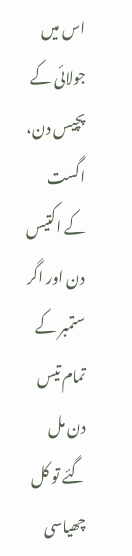اس میں جولائی کے پچیس دن، اگست کے اکتیس دن اور اگر ستمبر کے تمام تیس دن مل گئے تو کل چھیاسی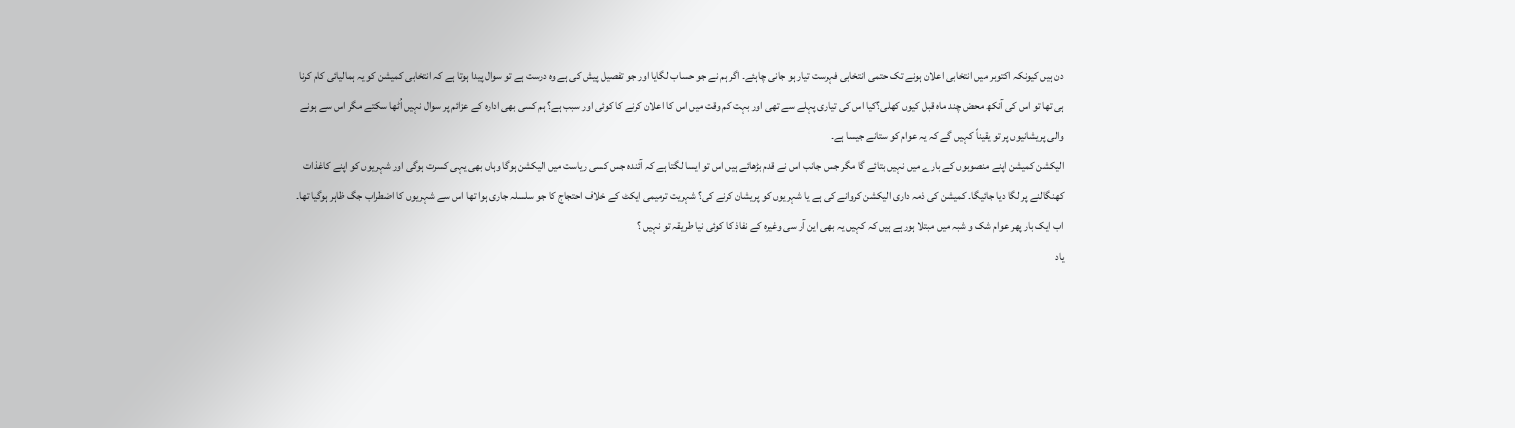دن ہیں کیونکہ اکتوبر میں انتخابی اعلان ہونے تک حتمی انتخابی فہرست تیار ہو جانی چاہئے۔ اگر ہم نے جو حساب لگایا اور جو تفصیل پیش کی ہے وہ درست ہے تو سوال پیدا ہوتا ہے کہ انتخابی کمیشن کو یہ ہمالیائی کام کرنا ہی تھا تو اس کی آنکھ محض چند ماہ قبل کیوں کھلی؟کیا اس کی تیاری پہلے سے تھی اور بہت کم وقت میں اس کا اعلان کرنے کا کوئی اور سبب ہے؟ ہم کسی بھی ادارہ کے عزائم پر سوال نہیں اُٹھا سکتے مگر اس سے ہونے والی پریشانیوں پر تو یقیناً کہیں گے کہ یہ عوام کو ستانے جیسا ہے۔
الیکشن کمیشن اپنے منصوبوں کے بارے میں نہیں بتائے گا مگر جس جانب اس نے قدم بڑھائے ہیں اس تو ایسا لگتا ہے کہ آئندہ جس کسی ریاست میں الیکشن ہوگا وہاں بھی یہی کسرت ہوگی اور شہریوں کو اپنے کاغذات کھنگالنے پر لگا دیا جائیگا۔ کمیشن کی ذمہ داری الیکشن کروانے کی ہے یا شہریوں کو پریشان کرنے کی؟ شہریت ترمیمی ایکٹ کے خلاف احتجاج کا جو سلسلہ جاری ہوا تھا اس سے شہریوں کا اضطراب جگ ظاہر ہوگیا تھا۔ اب ایک بار پھر عوام شک و شبہ میں مبتلا ہورہے ہیں کہ کہیں یہ بھی این آر سی وغیرہ کے نفاذ کا کوئی نیا طریقہ تو نہیں ؟
یاد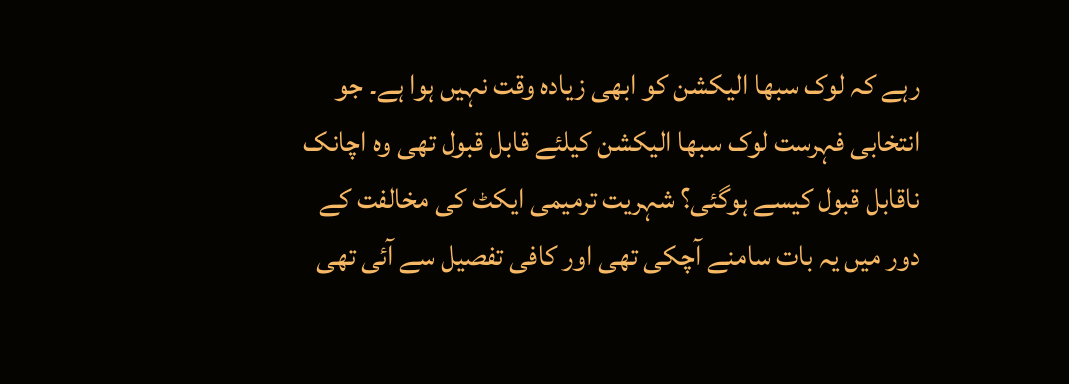رہے کہ لوک سبھا الیکشن کو ابھی زیادہ وقت نہیں ہوا ہے۔ جو انتخابی فہرست لوک سبھا الیکشن کیلئے قابل قبول تھی وہ اچانک ناقابل قبول کیسے ہوگئی؟ شہریت ترمیمی ایکٹ کی مخالفت کے دور میں یہ بات سامنے آچکی تھی اور کافی تفصیل سے آئی تھی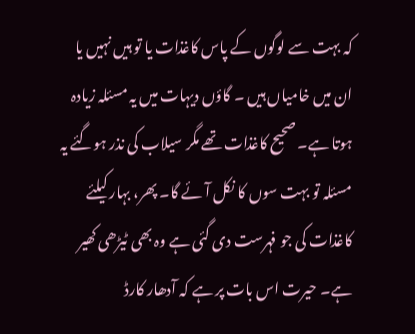کہ بہت سے لوگوں کے پاس کاغذات یا تو ہیں نہیں یا ان میں خامیاں ہیں ۔ گاؤں دیہات میں یہ مسئلہ زیادہ ہوتا ہے۔ صحیح کاغذات تھے مگر سیلاب کی نذر ہوگئے یہ مسئلہ تو بہت سوں کا نکل آئے گا۔ پھر، بہار کیلئے کاغذات کی جو فہرست دی گئی ہے وہ بھی ٹیڑھی کھیر ہے۔ حیرت اس بات پر ہے کہ آدھار کارڈ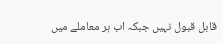قابل قبول نہیں جبکہ اب ہر معاملے میں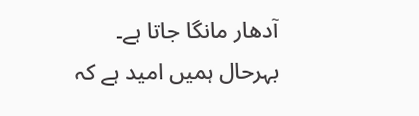آدھار مانگا جاتا ہے۔ بہرحال ہمیں امید ہے کہ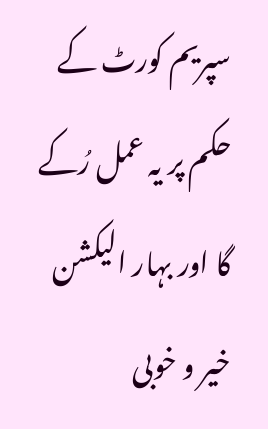سپریم کورٹ کے حکم پر یہ عمل رُکے گا اور بہار الیکشن خیر و خوبی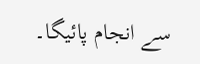سے انجام پائیگا۔